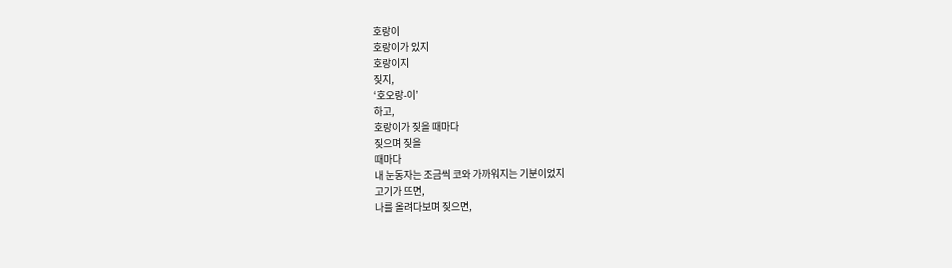호랑이
호랑이가 있지
호랑이지
짖지,
‘호오랑-이’
하고,
호랑이가 짖을 때마다
짖으며 짖을
때마다
내 눈동자는 조금씩 코와 가까워지는 기분이었지
고기가 뜨면,
나를 올려다보며 짖으면,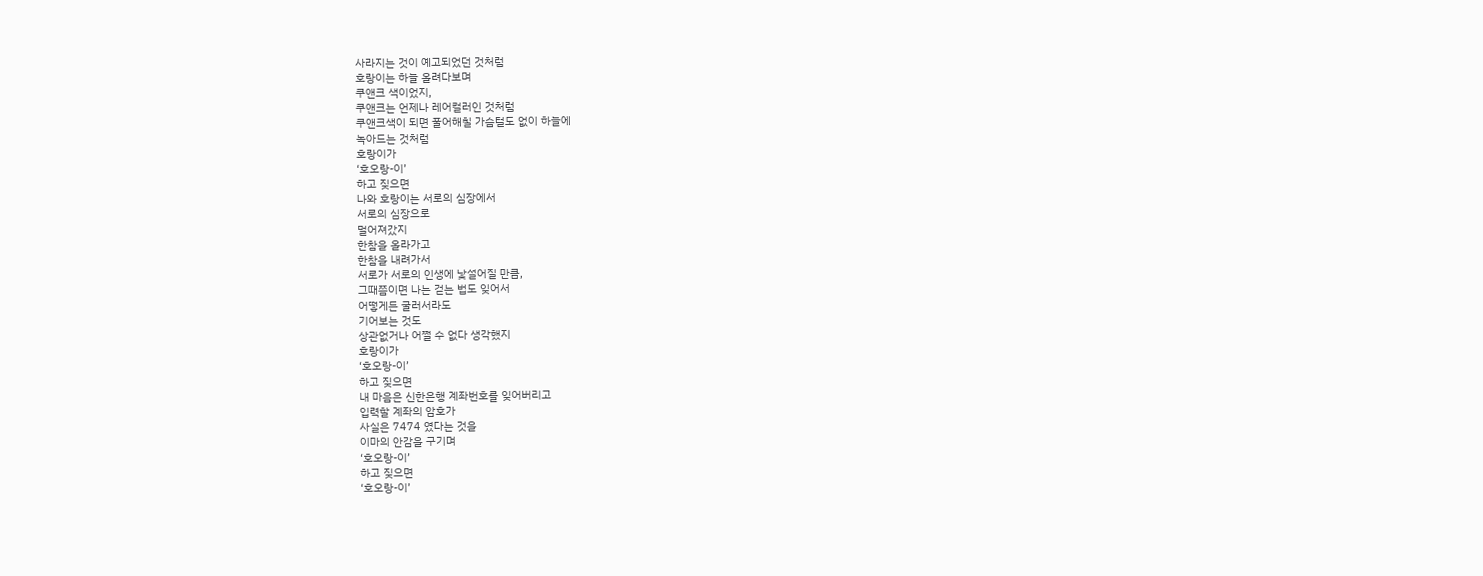사라지는 것이 예고되었던 것처럼
호랑이는 하늘 올려다보며
쿠앤크 색이었지,
쿠앤크는 언제나 레어컬러인 것처럼
쿠앤크색이 되면 풀어해칠 가슴털도 없이 하늘에
녹아드는 것처럼
호랑이가
‘호오랑-이’
하고 짖으면
나와 호랑이는 서로의 심장에서
서로의 심장으로
멀어져갔지
한참을 올라가고
한참을 내려가서
서로가 서로의 인생에 낯설어질 만큼,
그때쯤이면 나는 걷는 법도 잊어서
어떻게든 굴러서라도
기어보는 것도
상관없거나 어쩔 수 없다 생각했지
호랑이가
‘호오랑-이’
하고 짖으면
내 마음은 신한은행 계좌번호를 잊어버리고
입력할 계좌의 암호가
사실은 7474 였다는 것을
이마의 안감을 구기며
‘호오랑-이’
하고 짖으면
‘호오랑-이’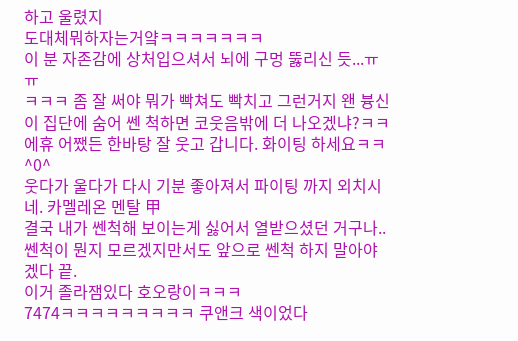하고 울렸지
도대체뭐하자는거얔ㅋㅋㅋㅋㅋㅋㅋ
이 분 자존감에 상처입으셔서 뇌에 구멍 뚫리신 듯...ㅠㅠ
ㅋㅋㅋ 좀 잘 써야 뭐가 빡쳐도 빡치고 그런거지 왠 븅신이 집단에 숨어 쎈 척하면 코웃음밖에 더 나오겠냐?ㅋㅋ 에휴 어쨌든 한바탕 잘 웃고 갑니다. 화이팅 하세요ㅋㅋ^0^
웃다가 울다가 다시 기분 좋아져서 파이팅 까지 외치시네. 카멜레온 멘탈 甲
결국 내가 쎈척해 보이는게 싫어서 열받으셨던 거구나.. 쎈척이 뭔지 모르겠지만서도 앞으로 쎈척 하지 말아야겠다 끝.
이거 졸라잼있다 호오랑이ㅋㅋㅋ
7474ㅋㅋㅋㅋㅋㅋㅋㅋㅋ 쿠앤크 색이었다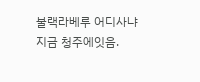불랙라베루 어디사냐
지금 청주에잇음.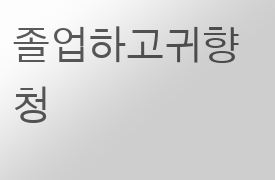졸업하고귀향
청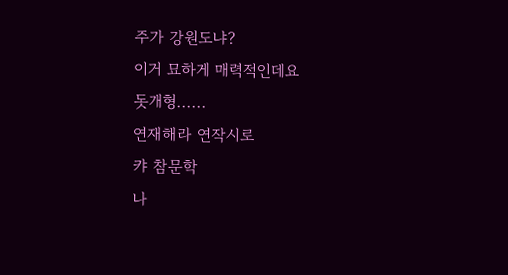주가 강원도냐?
이거 묘하게 매력적인데요
돗개형......
연재해라 연작시로
캬 참문학
나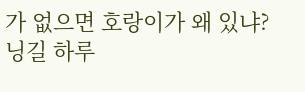가 없으면 호랑이가 왜 있냐?
닝길 하루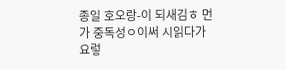종일 호오랑-이 되새김ㅎ 먼가 중독성ㅇ이써 시읽다가 요렇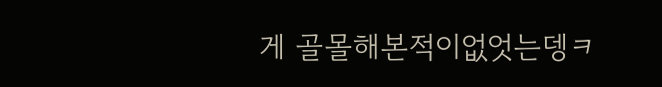게 골몰해본적이없엇는뎅ㅋ